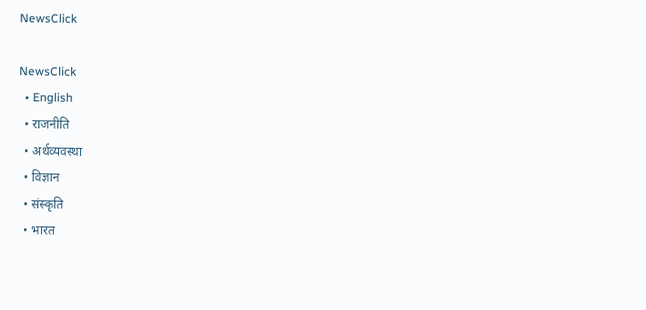NewsClick

NewsClick
  • English
  • राजनीति
  • अर्थव्यवस्था
  • विज्ञान
  • संस्कृति
  • भारत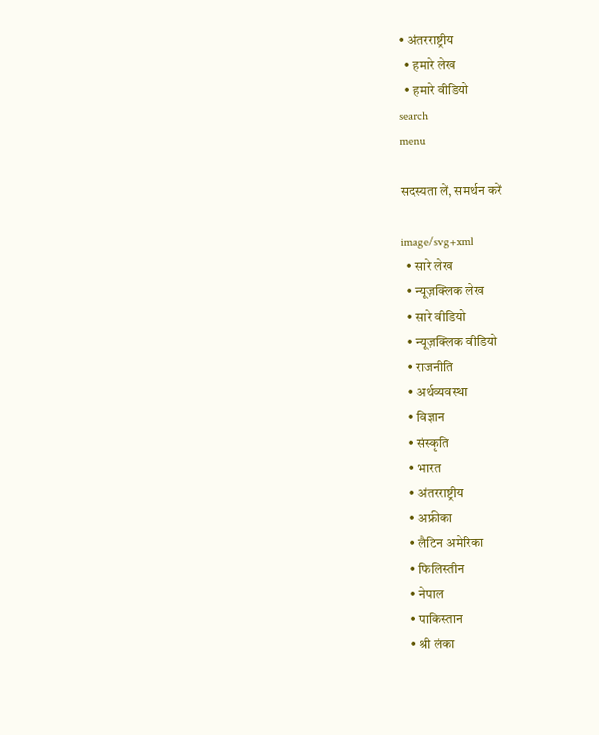• अंतरराष्ट्रीय
  • हमारे लेख
  • हमारे वीडियो
search
menu

सदस्यता लें, समर्थन करें

image/svg+xml
  • सारे लेख
  • न्यूज़क्लिक लेख
  • सारे वीडियो
  • न्यूज़क्लिक वीडियो
  • राजनीति
  • अर्थव्यवस्था
  • विज्ञान
  • संस्कृति
  • भारत
  • अंतरराष्ट्रीय
  • अफ्रीका
  • लैटिन अमेरिका
  • फिलिस्तीन
  • नेपाल
  • पाकिस्तान
  • श्री लंका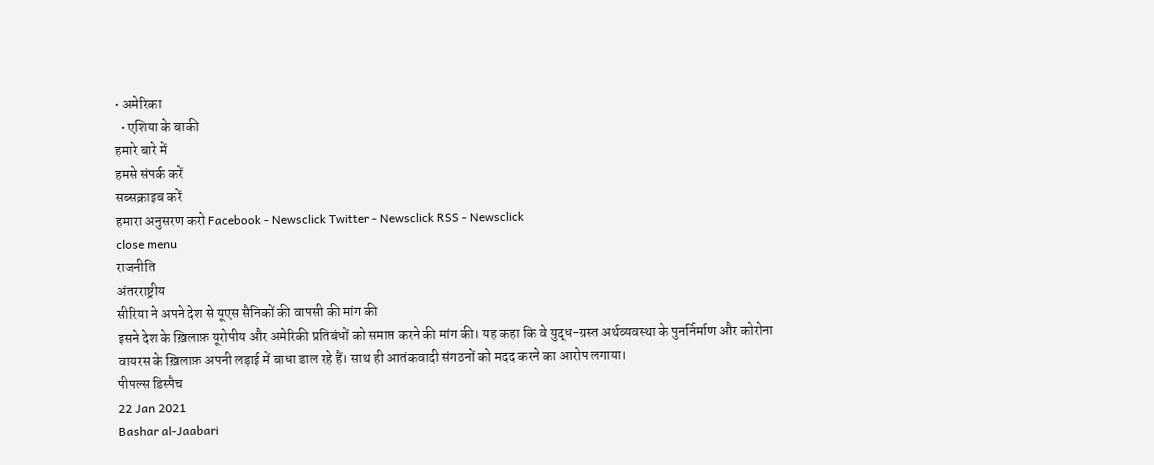• अमेरिका
  • एशिया के बाकी
हमारे बारे में
हमसे संपर्क करें
सब्सक्राइब करें
हमारा अनुसरण करो Facebook - Newsclick Twitter - Newsclick RSS - Newsclick
close menu
राजनीति
अंतरराष्ट्रीय
सीरिया ने अपने देश से यूएस सैनिकों की वापसी की मांग की
इसने देश के ख़िलाफ़ यूरोपीय और अमेरिकी प्रतिबंधों को समाप्त करने की मांग की। यह कहा कि वे युद्ध-ग्रस्त अर्थव्यवस्था के पुनर्निर्माण और कोरोना वायरस के ख़िलाफ़ अपनी लड़ाई में बाधा डाल रहे हैं। साथ ही आतंकवादी संगठनों को मदद करने का आरोप लगाया।
पीपल्स डिस्पैच
22 Jan 2021
Bashar al-Jaabari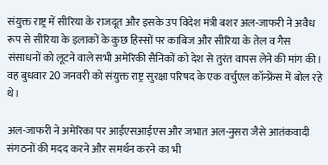संयुक्त राष्ट्र में सीरिया के राजदूत और इसके उप विदेश मंत्री बशर अल-जाफरी ने अवैध रूप से सीरिया के इलाकों के कुछ हिस्सों पर काबिज और सीरिया के तेल व गैस संसाधनों को लूटने वाले सभी अमेरिकी सैनिकों को देश से तुरंत वापस लेने की मांग की। वह बुधवार 20 जनवरी को संयुक्त राष्ट्र सुरक्षा परिषद के एक वर्चुएल कॉन्फ्रेंस में बोल रहे थे।

अल-जाफरी ने अमेरिका पर आईएसआईएस और जभात अल-नुसरा जैसे आतंकवादी संगठनों की मदद करने और समर्थन करने का भी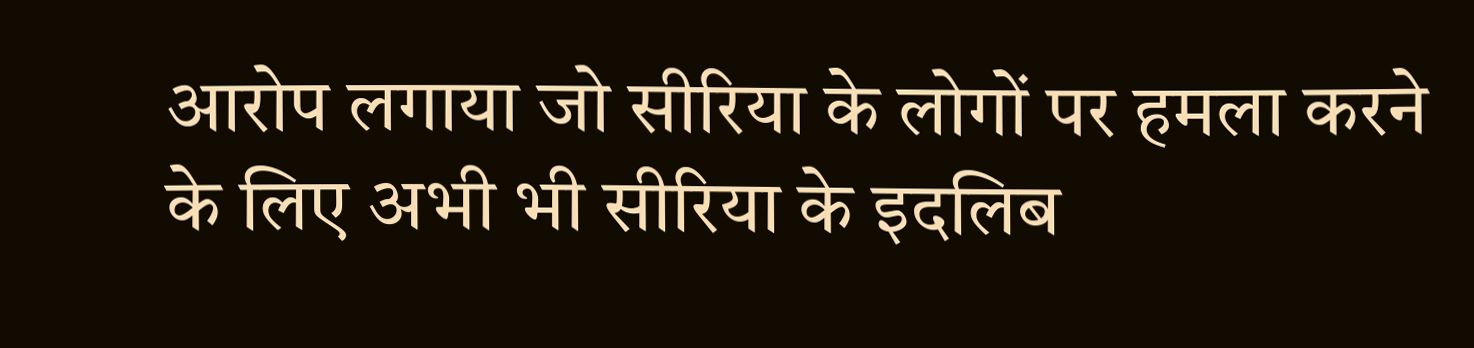आरोप लगाया जो सीरिया के लोगों पर हमला करने के लिए अभी भी सीरिया के इदलिब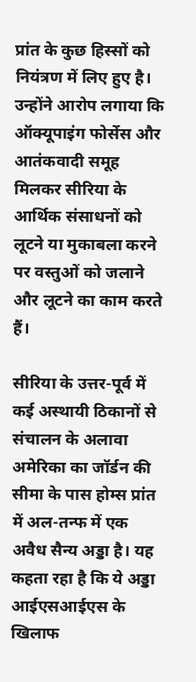प्रांत के कुछ हिस्सों को नियंत्रण में लिए हुए है। उन्होंने आरोप लगाया कि ऑक्यूपाइंग फोर्सेस और आतंकवादी समूह मिलकर सीरिया के आर्थिक संसाधनों को लूटने या मुकाबला करने पर वस्तुओं को जलाने और लूटने का काम करते हैं।

सीरिया के उत्तर-पूर्व में कई अस्थायी ठिकानों से संचालन के अलावा अमेरिका का जॉर्डन की सीमा के पास होम्स प्रांत में अल-तन्फ में एक अवैध सैन्य अड्डा है। यह कहता रहा है कि ये अड्डा आईएसआईएस के खिलाफ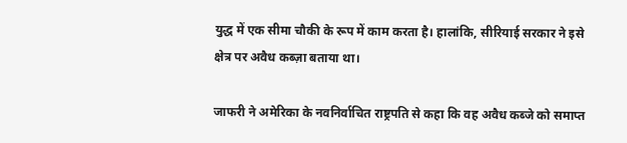युद्ध में एक सीमा चौकी के रूप में काम करता है। हालांकि, सीरियाई सरकार ने इसे क्षेत्र पर अवैध कब्ज़ा बताया था।

जाफरी ने अमेरिका के नवनिर्वाचित राष्ट्रपति से कहा कि वह अवैध कब्जे को समाप्त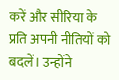करें और सीरिया के प्रति अपनी नीतियों को बदलें। उन्होंने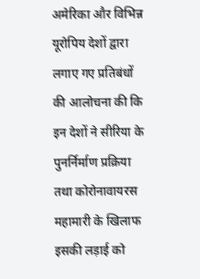अमेरिका और विभिन्न यूरोपिय देशों द्वारा लगाए गए प्रतिबंधों की आलोचना की कि इन देशों ने सीरिया के पुनर्निर्माण प्रक्रिया तथा कोरोनावायरस महामारी के खिलाफ इसकी लड़ाई को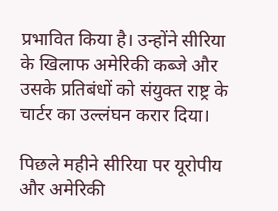प्रभावित किया है। उन्होंने सीरिया के खिलाफ अमेरिकी कब्जे और उसके प्रतिबंधों को संयुक्त राष्ट्र के चार्टर का उल्लंघन करार दिया।

पिछले महीने सीरिया पर यूरोपीय और अमेरिकी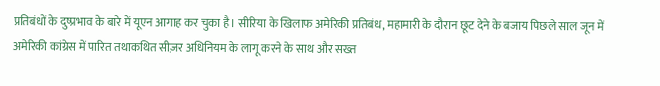प्रतिबंधों के दुष्प्रभाव के बारे में यूएन आगाह कर चुका है। सीरिया के खिलाफ अमेरिकी प्रतिबंध, महामारी के दौरान छूट देने के बजाय पिछले साल जून में अमेरिकी कांग्रेस में पारित तथाकथित सीज़र अधिनियम के लागू करने के साथ और सख्त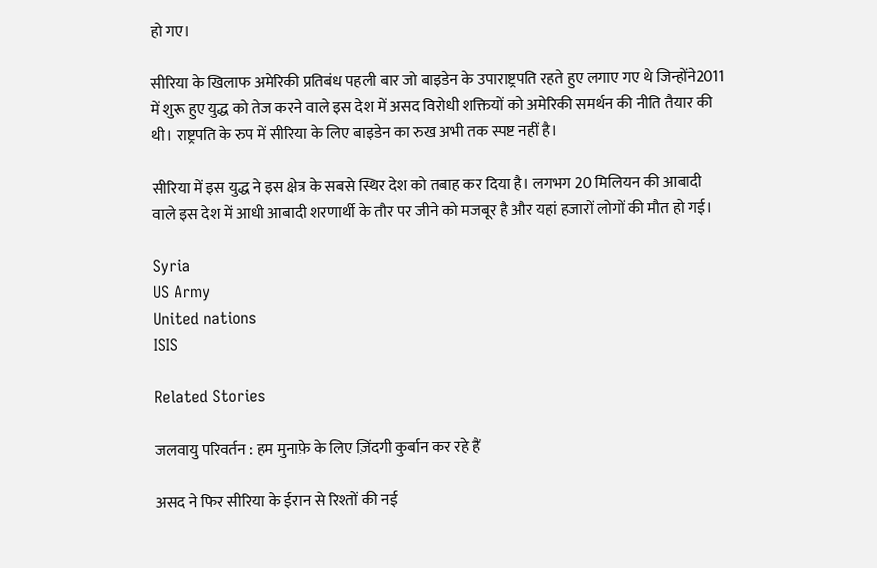हो गए।

सीरिया के खिलाफ अमेरिकी प्रतिबंध पहली बार जो बाइडेन के उपाराष्ट्रपति रहते हुए लगाए गए थे जिन्होंने2011 में शुरू हुए युद्ध को तेज करने वाले इस देश में असद विरोधी शक्तियों को अमेरिकी समर्थन की नीति तैयार की थी। राष्ट्रपति के रुप में सीरिया के लिए बाइडेन का रुख अभी तक स्पष्ट नहीं है।

सीरिया में इस युद्ध ने इस क्षेत्र के सबसे स्थिर देश को तबाह कर दिया है। लगभग 20 मिलियन की आबादी वाले इस देश में आधी आबादी शरणार्थी के तौर पर जीने को मजबूर है और यहां हजारों लोगों की मौत हो गई।

Syria
US Army
United nations
ISIS

Related Stories

जलवायु परिवर्तन : हम मुनाफ़े के लिए ज़िंदगी कुर्बान कर रहे हैं

असद ने फिर सीरिया के ईरान से रिश्तों की नई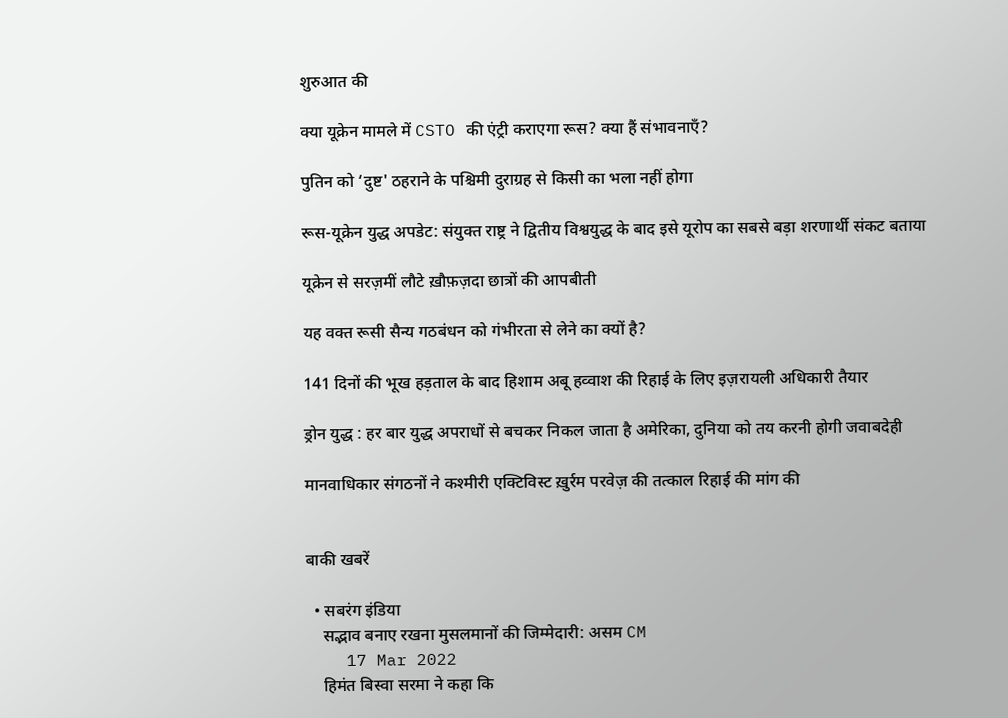शुरुआत की

क्या यूक्रेन मामले में CSTO की एंट्री कराएगा रूस? क्या हैं संभावनाएँ?

पुतिन को ‘दुष्ट' ठहराने के पश्चिमी दुराग्रह से किसी का भला नहीं होगा

रूस-यूक्रेन युद्ध अपडेट: संयुक्त राष्ट्र ने द्वितीय विश्वयुद्ध के बाद इसे यूरोप का सबसे बड़ा शरणार्थी संकट बताया

यूक्रेन से सरज़मीं लौटे ख़ौफ़ज़दा छात्रों की आपबीती

यह वक्त रूसी सैन्य गठबंधन को गंभीरता से लेने का क्यों है?

141 दिनों की भूख हड़ताल के बाद हिशाम अबू हव्वाश की रिहाई के लिए इज़रायली अधिकारी तैयार

ड्रोन युद्ध : हर बार युद्ध अपराधों से बचकर निकल जाता है अमेरिका, दुनिया को तय करनी होगी जवाबदेही

मानवाधिकार संगठनों ने कश्मीरी एक्टिविस्ट ख़ुर्रम परवेज़ की तत्काल रिहाई की मांग की


बाकी खबरें

  • सबरंग इंडिया
    सद्भाव बनाए रखना मुसलमानों की जिम्मेदारी: असम CM
    17 Mar 2022
    हिमंत बिस्वा सरमा ने कहा कि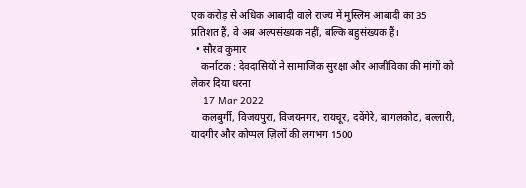एक करोड़ से अधिक आबादी वाले राज्य में मुस्लिम आबादी का 35 प्रतिशत हैं, वे अब अल्पसंख्यक नहीं, बल्कि बहुसंख्यक हैं।
  • सौरव कुमार
    कर्नाटक : देवदासियों ने सामाजिक सुरक्षा और आजीविका की मांगों को लेकर दिया धरना
    17 Mar 2022
    कलबुर्गी, विजयपुरा, विजयनगर, रायचूर, दवेंगेरे, बागलकोट, बल्लारी, यादगीर और कोप्पल ज़िलों की लगभग 1500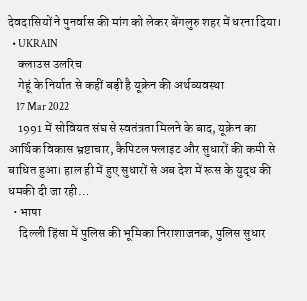देवदासियों ने पुनर्वास की मांग को लेकर बेंगलुरु शहर में धरना दिया।
  • UKRAIN
    क्लाउस उलरिच
    गेहूं के निर्यात से कहीं बड़ी है यूक्रेन की अर्थव्यवस्था
    17 Mar 2022
    1991 में सोवियत संघ से स्वतंत्रता मिलने के बाद, यूक्रेन का आर्थिक विकास भ्रष्टाचार, कैपिटल फ्लाइट और सुधारों की कमी से बाधित हुआ। हाल ही में हुए सुधारों से अब देश में रूस के युद्ध की धमकी दी जा रही…
  • भाषा
    दिल्ली हिंसा में पुलिस की भूमिका निराशाजनक, पुलिस सुधार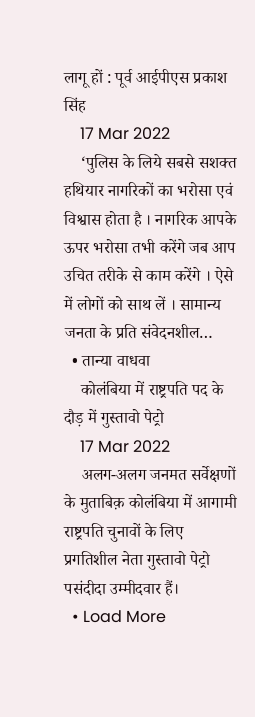लागू हों : पूर्व आईपीएस प्रकाश सिंह
    17 Mar 2022
    ‘पुलिस के लिये सबसे सशक्त हथियार नागरिकों का भरोसा एवं विश्वास होता है । नागरिक आपके ऊपर भरोसा तभी करेंगे जब आप उचित तरीके से काम करेंगे । ऐसे में लोगों को साथ लें । सामान्य जनता के प्रति संवेदनशील…
  • तान्या वाधवा
    कोलंबिया में राष्ट्रपति पद के दौड़ में गुस्तावो पेट्रो
    17 Mar 2022
    अलग-अलग जनमत सर्वेक्षणों के मुताबिक़ कोलंबिया में आगामी राष्ट्रपति चुनावों के लिए प्रगतिशील नेता गुस्तावो पेट्रो पसंदीदा उम्मीदवार हैं।
  • Load More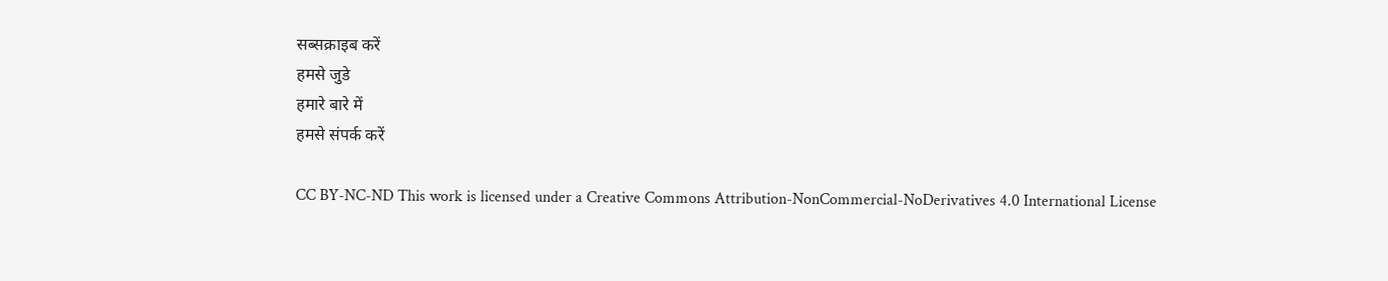सब्सक्राइब करें
हमसे जुडे
हमारे बारे में
हमसे संपर्क करें

CC BY-NC-ND This work is licensed under a Creative Commons Attribution-NonCommercial-NoDerivatives 4.0 International License